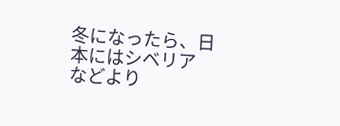冬になったら、日本にはシベリア
などより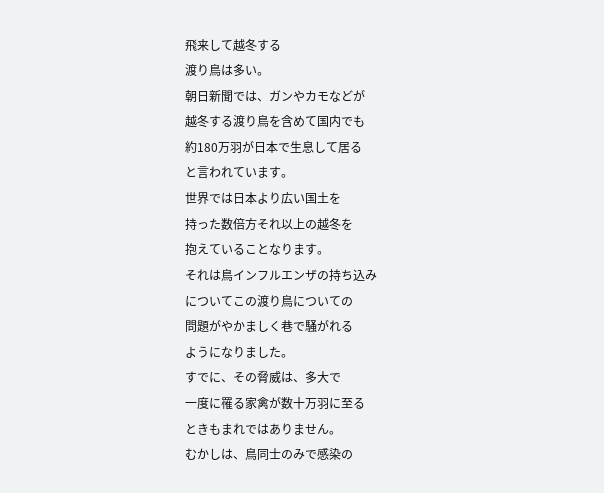飛来して越冬する
渡り鳥は多い。
朝日新聞では、ガンやカモなどが
越冬する渡り鳥を含めて国内でも
約180万羽が日本で生息して居る
と言われています。
世界では日本より広い国土を
持った数倍方それ以上の越冬を
抱えていることなります。
それは鳥インフルエンザの持ち込み
についてこの渡り鳥についての
問題がやかましく巷で騒がれる
ようになりました。
すでに、その脅威は、多大で
一度に罹る家禽が数十万羽に至る
ときもまれではありません。
むかしは、鳥同士のみで感染の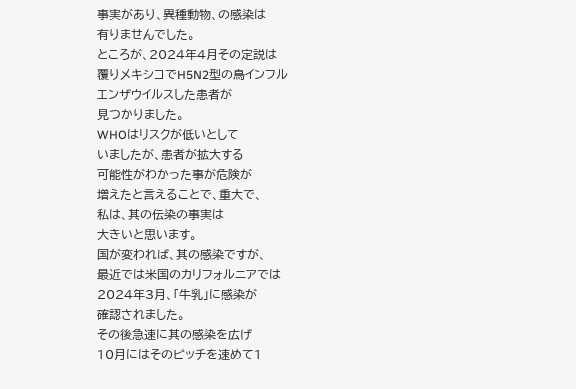事実があり、異種動物、の感染は
有りませんでした。
ところが、2024年4月その定説は
覆りメキシコでH5N2型の鳥インフル
エンザウイルスした患者が
見つかりました。
WHOはリスクが低いとして
いましたが、患者が拡大する
可能性がわかった事が危険が
増えたと言えることで、重大で、
私は、其の伝染の事実は
大きいと思います。
国が変われば、其の感染ですが、
最近では米国のカリフォルニアでは
2024年3月、「牛乳」に感染が
確認されました。
その後急速に其の感染を広げ
10月にはそのピッチを速めて1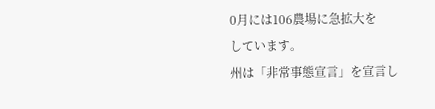0月には106農場に急拡大を
しています。
州は「非常事態宣言」を宣言し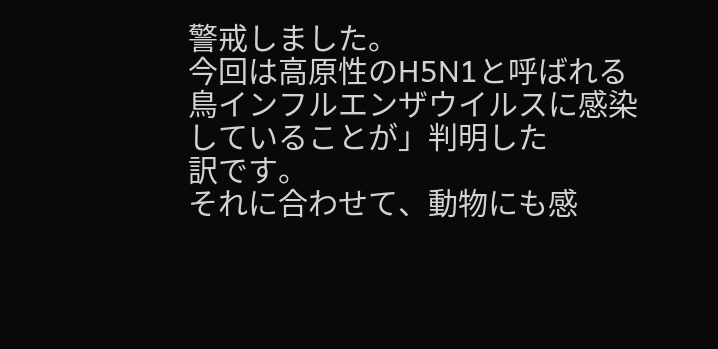警戒しました。
今回は高原性のH5N1と呼ばれる
鳥インフルエンザウイルスに感染
していることが」判明した
訳です。
それに合わせて、動物にも感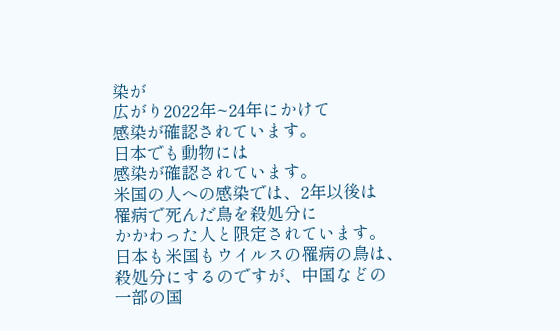染が
広がり2022年~24年にかけて
感染が確認されています。
日本でも動物には
感染が確認されています。
米国の人への感染では、2年以後は
罹病で死んだ鳥を殺処分に
かかわった人と限定されています。
日本も米国もウイルスの罹病の鳥は、
殺処分にするのですが、中国などの
一部の国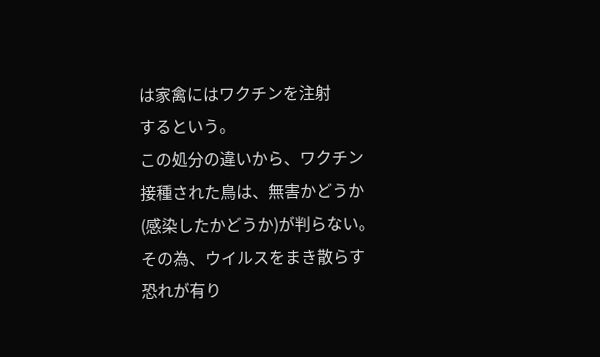は家禽にはワクチンを注射
するという。
この処分の違いから、ワクチン
接種された鳥は、無害かどうか
(感染したかどうか)が判らない。
その為、ウイルスをまき散らす
恐れが有り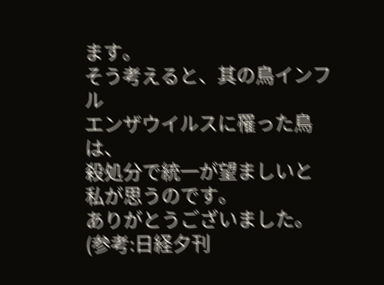ます。
そう考えると、其の鳥インフル
エンザウイルスに罹った鳥は、
殺処分で統一が望ましいと
私が思うのです。
ありがとうございました。
(参考:日経夕刊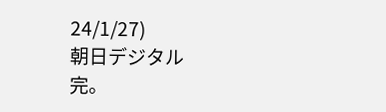24/1/27)
朝日デジタル
完。